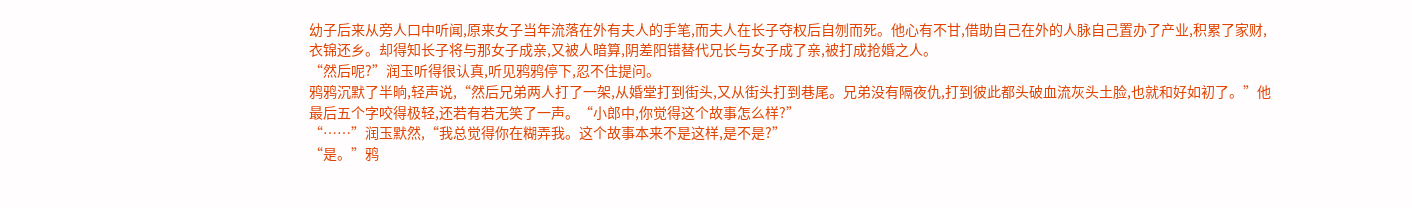幼子后来从旁人口中听闻,原来女子当年流落在外有夫人的手笔,而夫人在长子夺权后自刎而死。他心有不甘,借助自己在外的人脉自己置办了产业,积累了家财,衣锦还乡。却得知长子将与那女子成亲,又被人暗算,阴差阳错替代兄长与女子成了亲,被打成抢婚之人。
“然后呢?”润玉听得很认真,听见鸦鸦停下,忍不住提问。
鸦鸦沉默了半晌,轻声说,“然后兄弟两人打了一架,从婚堂打到街头,又从街头打到巷尾。兄弟没有隔夜仇,打到彼此都头破血流灰头土脸,也就和好如初了。”他最后五个字咬得极轻,还若有若无笑了一声。“小郎中,你觉得这个故事怎么样?”
“……”润玉默然,“我总觉得你在糊弄我。这个故事本来不是这样,是不是?”
“是。”鸦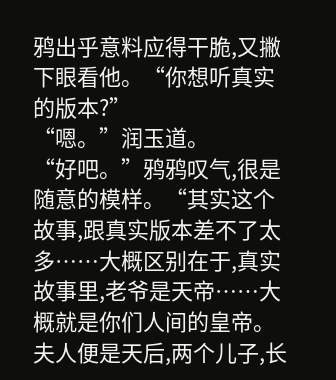鸦出乎意料应得干脆,又撇下眼看他。“你想听真实的版本?”
“嗯。”润玉道。
“好吧。”鸦鸦叹气,很是随意的模样。“其实这个故事,跟真实版本差不了太多……大概区别在于,真实故事里,老爷是天帝……大概就是你们人间的皇帝。夫人便是天后,两个儿子,长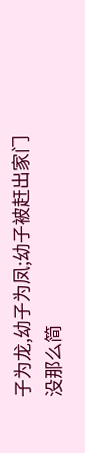子为龙,幼子为凤;幼子被赶出家门没那么简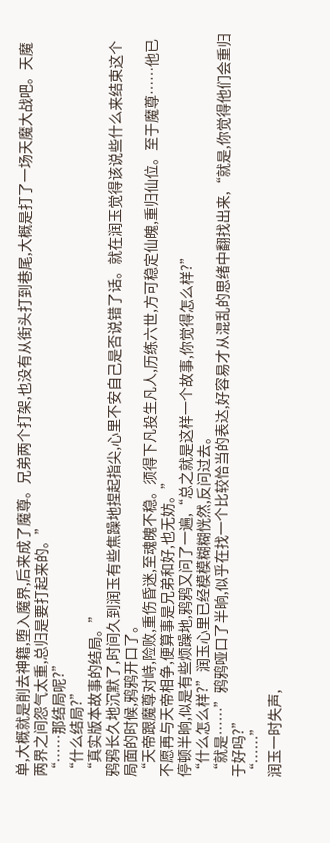单,大概就是削去神籍,堕入魔界,后来成了魔尊。兄弟两个打架,也没有从街头打到巷尾,大概是打了一场天魔大战吧。天魔两界之间怨气太重,总归是要打起来的。”
“……那结局呢?”
“什么结局?”
“真实版本故事的结局。”
鸦鸦长久地沉默了,时间久到润玉有些焦躁地捏起指尖,心里不安自己是否说错了话。就在润玉觉得该说些什么来结束这个局面的时候,鸦鸦开口了。
“天帝跟魔尊对峙,险败,重伤昏迷,至魂魄不稳。须得下凡投生凡人,历练六世,方可稳定仙魄,重归仙位。至于魔尊……他已不愿再与天帝相争,便算事是兄弟和好,也无妨。”
停顿半晌,似是有些烦躁地,鸦鸦又问了一遍,“总之就是这样一个故事,你觉得怎么样?”
“什么怎么样?”润玉心里已经模模糊糊恍然,反问过去。
“就是……”鸦鸦哑口了半晌,似乎在找一个比较恰当的表达,好容易才从混乱的思绪中翻找出来,“就是,你觉得他们会重归于好吗?”
“……”
润玉一时失声,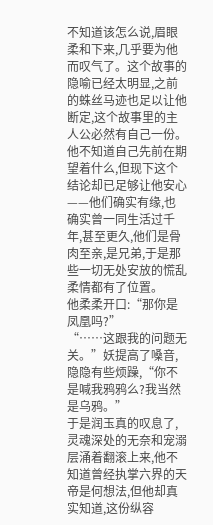不知道该怎么说,眉眼柔和下来,几乎要为他而叹气了。这个故事的隐喻已经太明显,之前的蛛丝马迹也足以让他断定,这个故事里的主人公必然有自己一份。他不知道自己先前在期望着什么,但现下这个结论却已足够让他安心——他们确实有缘,也确实曾一同生活过千年,甚至更久,他们是骨肉至亲,是兄弟,于是那些一切无处安放的慌乱柔情都有了位置。
他柔柔开口:“那你是凤凰吗?”
“……这跟我的问题无关。”妖提高了嗓音,隐隐有些烦躁,“你不是喊我鸦鸦么?我当然是乌鸦。”
于是润玉真的叹息了,灵魂深处的无奈和宠溺层涌着翻滚上来,他不知道曾经执掌六界的天帝是何想法,但他却真实知道,这份纵容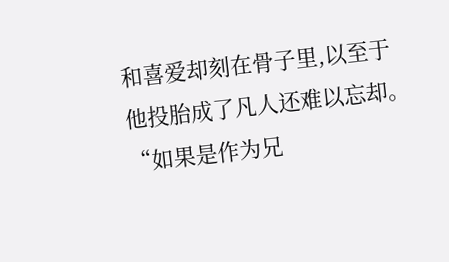和喜爱却刻在骨子里,以至于他投胎成了凡人还难以忘却。
“如果是作为兄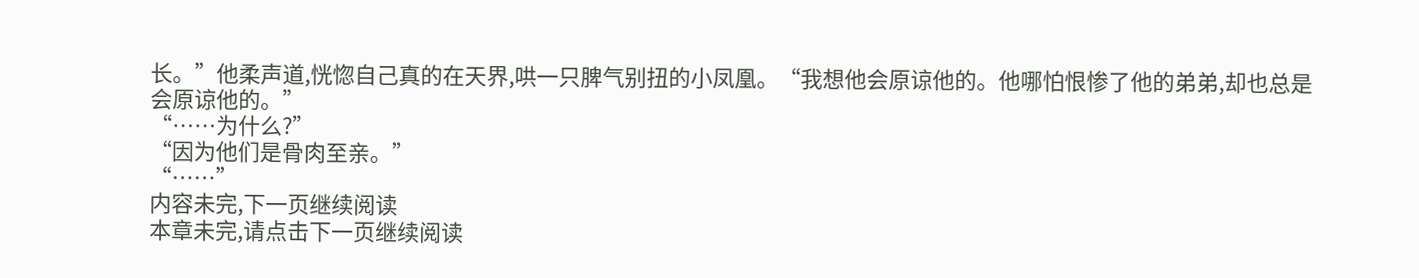长。”他柔声道,恍惚自己真的在天界,哄一只脾气别扭的小凤凰。“我想他会原谅他的。他哪怕恨惨了他的弟弟,却也总是会原谅他的。”
“……为什么?”
“因为他们是骨肉至亲。”
“……”
内容未完,下一页继续阅读
本章未完,请点击下一页继续阅读